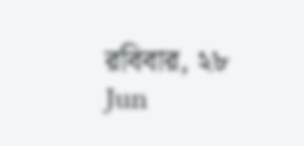রবিবার, ২৮ Jun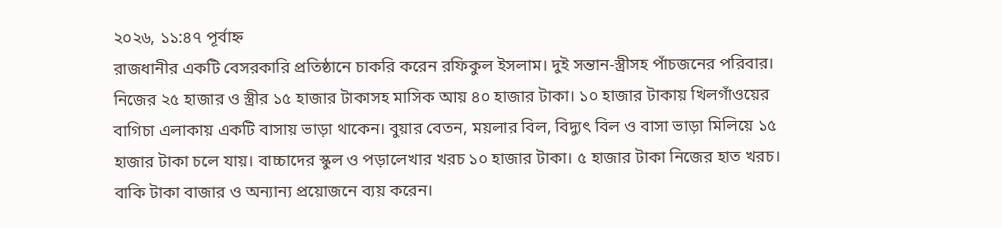২০২৬, ১১:৪৭ পূর্বাহ্ন
রাজধানীর একটি বেসরকারি প্রতিষ্ঠানে চাকরি করেন রফিকুল ইসলাম। দুই সন্তান-স্ত্রীসহ পাঁচজনের পরিবার। নিজের ২৫ হাজার ও স্ত্রীর ১৫ হাজার টাকাসহ মাসিক আয় ৪০ হাজার টাকা। ১০ হাজার টাকায় খিলগাঁওয়ের বাগিচা এলাকায় একটি বাসায় ভাড়া থাকেন। বুয়ার বেতন, ময়লার বিল, বিদ্যুৎ বিল ও বাসা ভাড়া মিলিয়ে ১৫ হাজার টাকা চলে যায়। বাচ্চাদের স্কুল ও পড়ালেখার খরচ ১০ হাজার টাকা। ৫ হাজার টাকা নিজের হাত খরচ। বাকি টাকা বাজার ও অন্যান্য প্রয়োজনে ব্যয় করেন।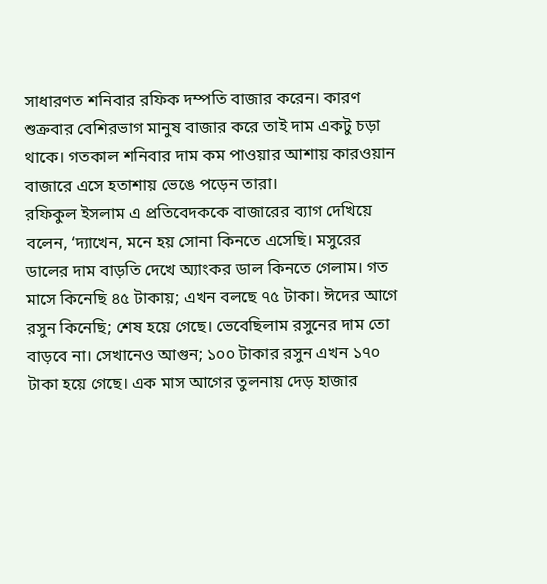সাধারণত শনিবার রফিক দম্পতি বাজার করেন। কারণ শুক্রবার বেশিরভাগ মানুষ বাজার করে তাই দাম একটু চড়া থাকে। গতকাল শনিবার দাম কম পাওয়ার আশায় কারওয়ান বাজারে এসে হতাশায় ভেঙে পড়েন তারা।
রফিকুল ইসলাম এ প্রতিবেদককে বাজারের ব্যাগ দেখিয়ে বলেন, ‘দ্যাখেন, মনে হয় সোনা কিনতে এসেছি। মসুরের ডালের দাম বাড়তি দেখে অ্যাংকর ডাল কিনতে গেলাম। গত মাসে কিনেছি ৪৫ টাকায়; এখন বলছে ৭৫ টাকা। ঈদের আগে রসুন কিনেছি; শেষ হয়ে গেছে। ভেবেছিলাম রসুনের দাম তো বাড়বে না। সেখানেও আগুন; ১০০ টাকার রসুন এখন ১৭০ টাকা হয়ে গেছে। এক মাস আগের তুলনায় দেড় হাজার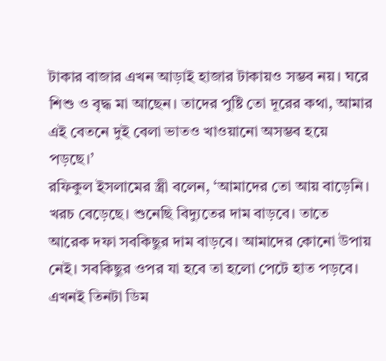টাকার বাজার এখন আড়াই হাজার টাকায়ও সম্ভব নয়। ঘরে শিশু ও বৃদ্ধ মা আছেন। তাদের পুষ্টি তো দূরের কথা, আমার এই বেতনে দুই বেলা ভাতও খাওয়ানো অসম্ভব হয়ে পড়ছে।’
রফিকুল ইসলামের স্ত্রী বলেন, ‘আমাদের তো আয় বাড়েনি। খরচ বেড়েছে। শুনেছি বিদ্যুতের দাম বাড়বে। তাতে আরেক দফা সবকিছুর দাম বাড়বে। আমাদের কোনো উপায় নেই। সবকিছুর ওপর যা হবে তা হলো পেটে হাত পড়বে। এখনই তিনটা ডিম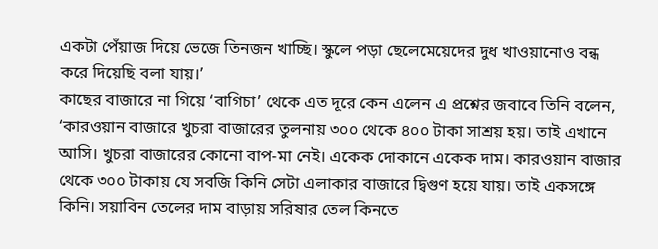একটা পেঁয়াজ দিয়ে ভেজে তিনজন খাচ্ছি। স্কুলে পড়া ছেলেমেয়েদের দুধ খাওয়ানোও বন্ধ করে দিয়েছি বলা যায়।’
কাছের বাজারে না গিয়ে ‘বাগিচা’ থেকে এত দূরে কেন এলেন এ প্রশ্নের জবাবে তিনি বলেন, ‘কারওয়ান বাজারে খুচরা বাজারের তুলনায় ৩০০ থেকে ৪০০ টাকা সাশ্রয় হয়। তাই এখানে আসি। খুচরা বাজারের কোনো বাপ-মা নেই। একেক দোকানে একেক দাম। কারওয়ান বাজার থেকে ৩০০ টাকায় যে সবজি কিনি সেটা এলাকার বাজারে দ্বিগুণ হয়ে যায়। তাই একসঙ্গে কিনি। সয়াবিন তেলের দাম বাড়ায় সরিষার তেল কিনতে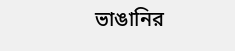ভাঙানির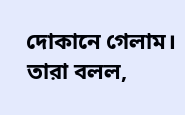দোকানে গেলাম। তারা বলল,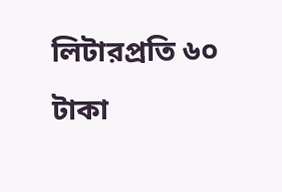লিটারপ্রতি ৬০ টাকা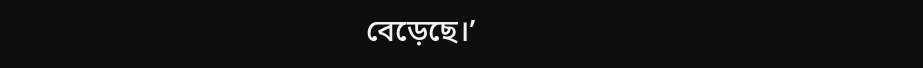বেড়েছে।’